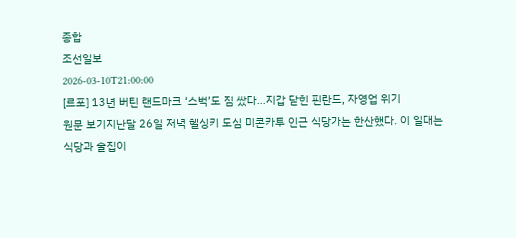종합
조선일보
2026-03-10T21:00:00
[르포] 13년 버틴 랜드마크 ‘스벅’도 짐 쌌다…지갑 닫힌 핀란드, 자영업 위기
원문 보기지난달 26일 저녁 헬싱키 도심 미콘카투 인근 식당가는 한산했다. 이 일대는 식당과 술집이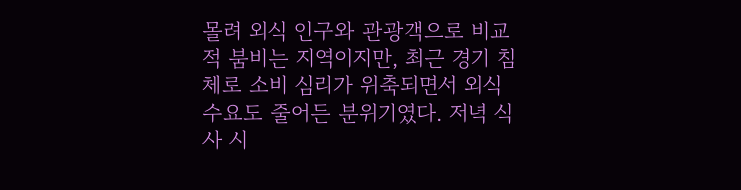몰려 외식 인구와 관광객으로 비교적 붐비는 지역이지만, 최근 경기 침체로 소비 심리가 위축되면서 외식 수요도 줄어든 분위기였다. 저녁 식사 시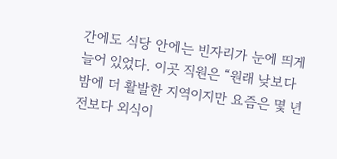간에도 식당 안에는 빈자리가 눈에 띄게 늘어 있었다. 이곳 직원은 “원래 낮보다 밤에 더 활발한 지역이지만 요즘은 몇 년 전보다 외식이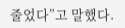줄었다”고 말했다.